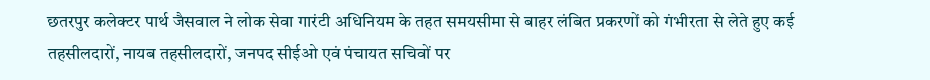छतरपुर कलेक्टर पार्थ जैसवाल ने लोक सेवा गारंटी अधिनियम के तहत समयसीमा से बाहर लंबित प्रकरणों को गंभीरता से लेते हुए कई तहसीलदारों, नायब तहसीलदारों, जनपद सीईओ एवं पंचायत सचिवों पर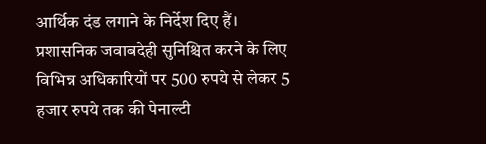आर्थिक दंड लगाने के निर्देश दिए हैं। प्रशासनिक जवाबदेही सुनिश्चित करने के लिए विभिन्न अधिकारियों पर 500 रुपये से लेकर 5 हजार रुपये तक की पेनाल्टी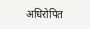अधिरोपित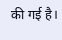की गई है।